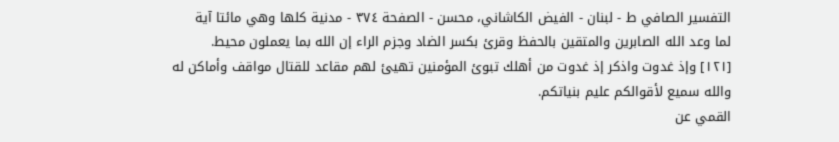التفسیر الصافي ط - لبنان - الفيض الكاشاني، محسن - الصفحة ٣٧٤ - مدنية كلها وهي مائتا آية
لما وعد الله الصابرين والمتقين بالحفظ وقرئ بكسر الضاد وجزم الراء إن الله بما يعملون محيط.
[١٢١] وإذ غدوت واذكر إذ غدوت من أهلك تبوئ المؤمنين تهيئ لهم مقاعد للقتال مواقف وأماكن له والله سميع لأقوالكم عليم بنياتكم.
القمي عن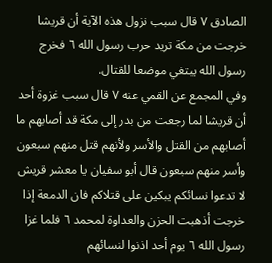الصادق ٧ قال سبب نزول هذه الآية أن قريشا خرجت من مكة تريد حرب رسول الله ٦ فخرج رسول الله يبتغي موضعا للقتال.
وفي المجمع عن القمي عنه ٧ قال سبب غزوة أحد أن قريشا لما رجعت من بدر إلى مكة قد أصابهم ما أصابهم من القتل والأسر ولأنهم قتل منهم سبعون وأسر منهم سبعون قال أبو سفيان يا معشر قريش لا تدعوا نسائكم يبكين على قتلاكم فان الدمعة إذا خرجت أذهبت الحزن والعداوة لمحمد ٦ فلما غزا رسول الله ٦ يوم أحد اذنوا لنسائهم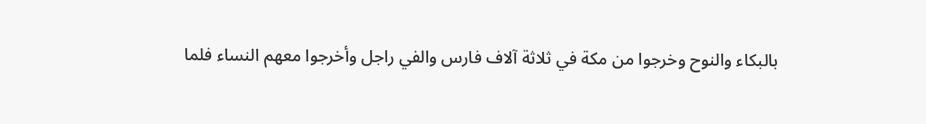بالبكاء والنوح وخرجوا من مكة في ثلاثة آلاف فارس والفي راجل وأخرجوا معهم النساء فلما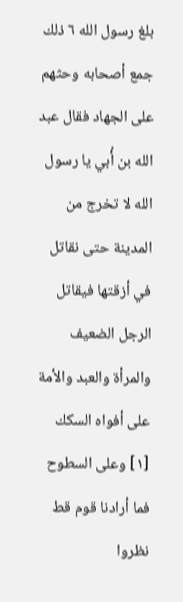بلغ رسول الله ٦ ذلك جمع أصحابه وحثهم على الجهاد فقال عبد الله بن أُبي يا رسول الله لا تخرج من المدينة حتى نقاتل في أزقتها فيقاتل الرجل الضعيف والمرأة والعبد والأمة على أفواه السكك [١] وعلى السطوح فما أرادنا قوم قط نظروا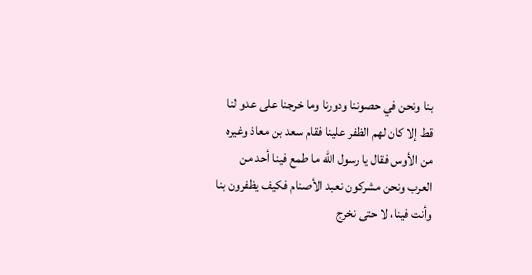بنا ونحن في حصوننا ودورنا وما خرجنا على عدو لنا قط إلا كان لهم الظفر علينا فقام سعد بن معاذ وغيره من الأوس فقال يا رسول الله ما طمع فينا أحد من العرب ونحن مشركون نعبد الأصنام فكيف يظفرون بنا وأنت فينا، لا حتى نخرج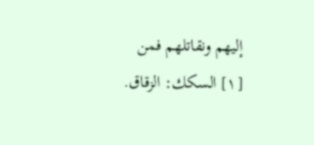إليهم ونقاتلهم فمن
[١] السكك: الزقاق.